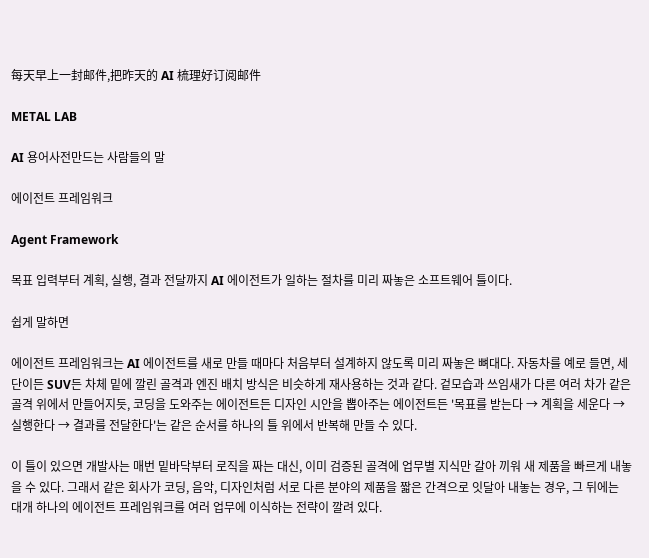每天早上一封邮件,把昨天的 AI 梳理好订阅邮件

METAL LAB

AI 용어사전만드는 사람들의 말

에이전트 프레임워크

Agent Framework

목표 입력부터 계획, 실행, 결과 전달까지 AI 에이전트가 일하는 절차를 미리 짜놓은 소프트웨어 틀이다.

쉽게 말하면

에이전트 프레임워크는 AI 에이전트를 새로 만들 때마다 처음부터 설계하지 않도록 미리 짜놓은 뼈대다. 자동차를 예로 들면, 세단이든 SUV든 차체 밑에 깔린 골격과 엔진 배치 방식은 비슷하게 재사용하는 것과 같다. 겉모습과 쓰임새가 다른 여러 차가 같은 골격 위에서 만들어지듯, 코딩을 도와주는 에이전트든 디자인 시안을 뽑아주는 에이전트든 '목표를 받는다 → 계획을 세운다 → 실행한다 → 결과를 전달한다'는 같은 순서를 하나의 틀 위에서 반복해 만들 수 있다.

이 틀이 있으면 개발사는 매번 밑바닥부터 로직을 짜는 대신, 이미 검증된 골격에 업무별 지식만 갈아 끼워 새 제품을 빠르게 내놓을 수 있다. 그래서 같은 회사가 코딩, 음악, 디자인처럼 서로 다른 분야의 제품을 짧은 간격으로 잇달아 내놓는 경우, 그 뒤에는 대개 하나의 에이전트 프레임워크를 여러 업무에 이식하는 전략이 깔려 있다.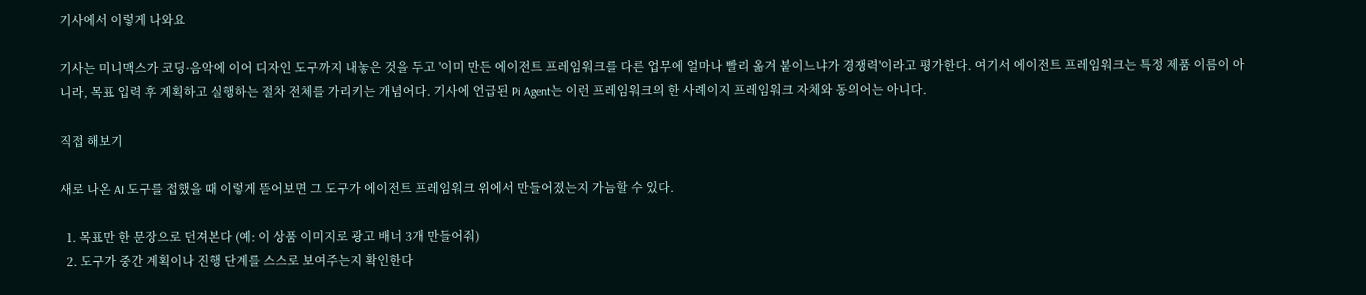기사에서 이렇게 나와요

기사는 미니맥스가 코딩·음악에 이어 디자인 도구까지 내놓은 것을 두고 '이미 만든 에이전트 프레임워크를 다른 업무에 얼마나 빨리 옮겨 붙이느냐가 경쟁력'이라고 평가한다. 여기서 에이전트 프레임워크는 특정 제품 이름이 아니라, 목표 입력 후 계획하고 실행하는 절차 전체를 가리키는 개념어다. 기사에 언급된 Pi Agent는 이런 프레임워크의 한 사례이지 프레임워크 자체와 동의어는 아니다.

직접 해보기

새로 나온 AI 도구를 접했을 때 이렇게 뜯어보면 그 도구가 에이전트 프레임워크 위에서 만들어졌는지 가늠할 수 있다.

  1. 목표만 한 문장으로 던져본다 (예: 이 상품 이미지로 광고 배너 3개 만들어줘)
  2. 도구가 중간 계획이나 진행 단계를 스스로 보여주는지 확인한다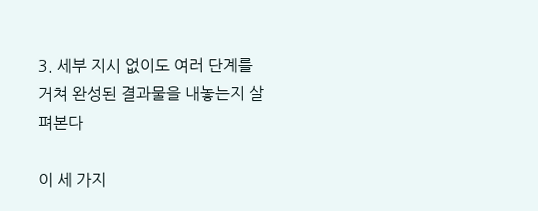3. 세부 지시 없이도 여러 단계를 거쳐 완성된 결과물을 내놓는지 살펴본다

이 세 가지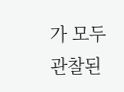가 모두 관찰된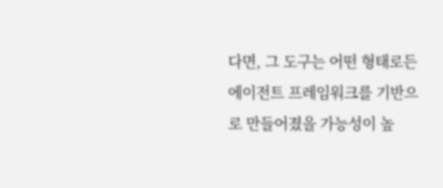다면, 그 도구는 어떤 형태로든 에이전트 프레임워크를 기반으로 만들어졌을 가능성이 높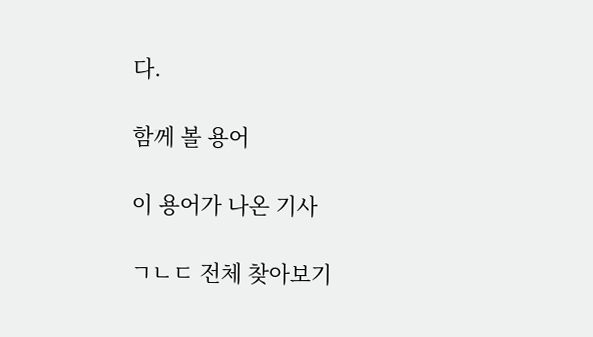다.

함께 볼 용어

이 용어가 나온 기사

ㄱㄴㄷ 전체 찾아보기